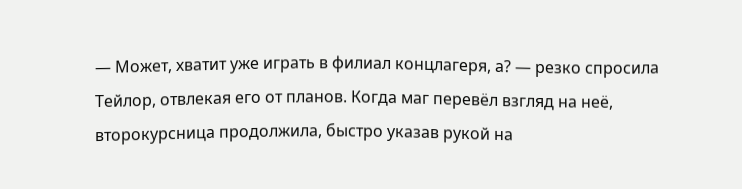— Может, хватит уже играть в филиал концлагеря, а? — резко спросила Тейлор, отвлекая его от планов. Когда маг перевёл взгляд на неё, второкурсница продолжила, быстро указав рукой на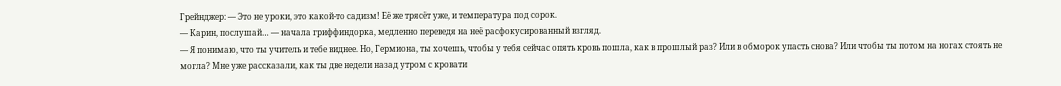Грейнджер: — Это не уроки, это какой-то садизм! Её же трясёт уже, и температура под сорок.
— Карин, послушай… — начала гриффиндорка, медленно переведя на неё расфокусированный взгляд.
— Я понимаю, что ты учитель и тебе виднее. Но, Гермиона, ты хочешь, чтобы у тебя сейчас опять кровь пошла, как в прошлый раз? Или в обморок упасть снова? Или чтобы ты потом на ногах стоять не могла? Мне уже рассказали, как ты две недели назад утром с кровати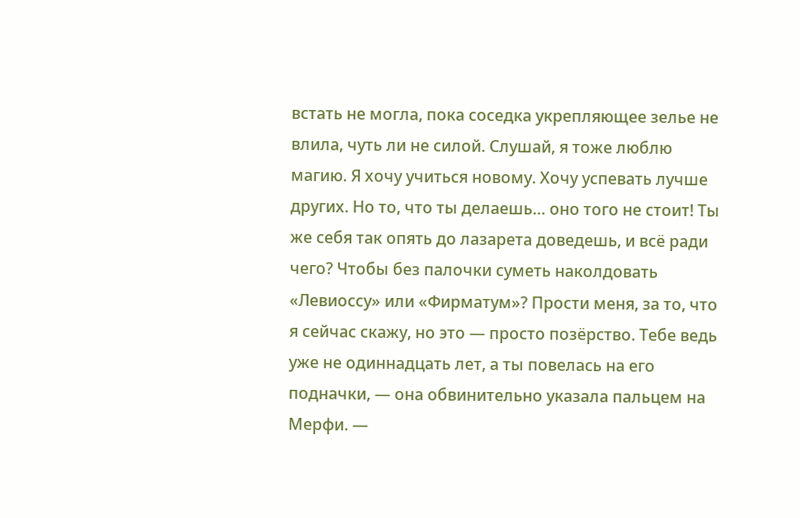встать не могла, пока соседка укрепляющее зелье не влила, чуть ли не силой. Слушай, я тоже люблю магию. Я хочу учиться новому. Хочу успевать лучше других. Но то, что ты делаешь… оно того не стоит! Ты же себя так опять до лазарета доведешь, и всё ради чего? Чтобы без палочки суметь наколдовать «Левиоссу» или «Фирматум»? Прости меня, за то, что я сейчас скажу, но это — просто позёрство. Тебе ведь уже не одиннадцать лет, а ты повелась на его подначки, — она обвинительно указала пальцем на Мерфи. —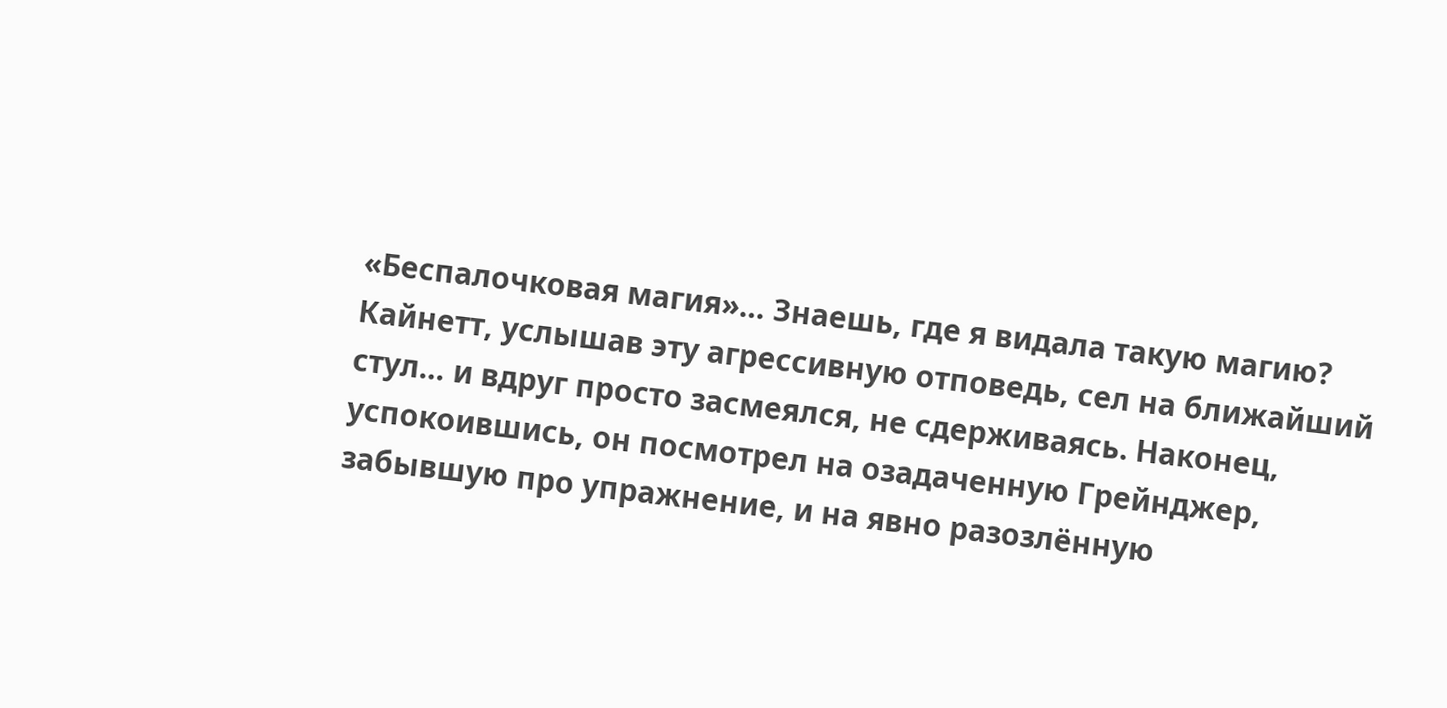«Беспалочковая магия»… Знаешь, где я видала такую магию?
Кайнетт, услышав эту агрессивную отповедь, сел на ближайший стул… и вдруг просто засмеялся, не сдерживаясь. Наконец, успокоившись, он посмотрел на озадаченную Грейнджер, забывшую про упражнение, и на явно разозлённую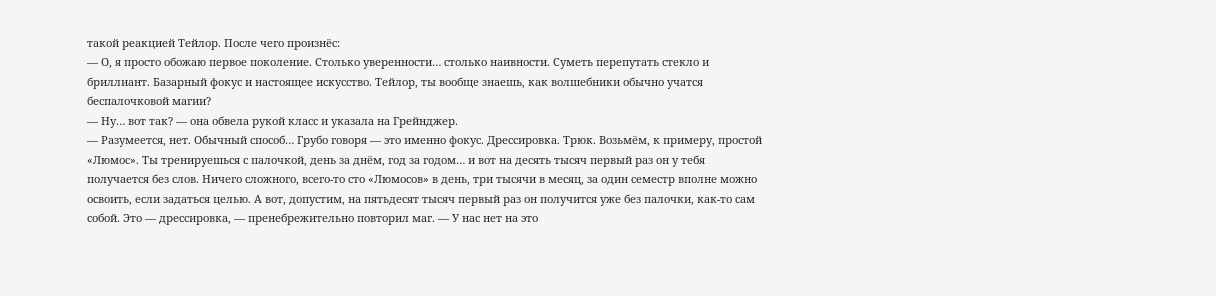такой реакцией Тейлор. После чего произнёс:
— О, я просто обожаю первое поколение. Столько уверенности… столько наивности. Суметь перепутать стекло и бриллиант. Базарный фокус и настоящее искусство. Тейлор, ты вообще знаешь, как волшебники обычно учатся беспалочковой магии?
— Ну… вот так? — она обвела рукой класс и указала на Грейнджер.
— Разумеется, нет. Обычный способ… Грубо говоря — это именно фокус. Дрессировка. Трюк. Возьмём, к примеру, простой «Люмос». Ты тренируешься с палочкой, день за днём, год за годом… и вот на десять тысяч первый раз он у тебя получается без слов. Ничего сложного, всего-то сто «Люмосов» в день, три тысячи в месяц, за один семестр вполне можно освоить, если задаться целью. А вот, допустим, на пятьдесят тысяч первый раз он получится уже без палочки, как-то сам собой. Это — дрессировка, — пренебрежительно повторил маг. — У нас нет на это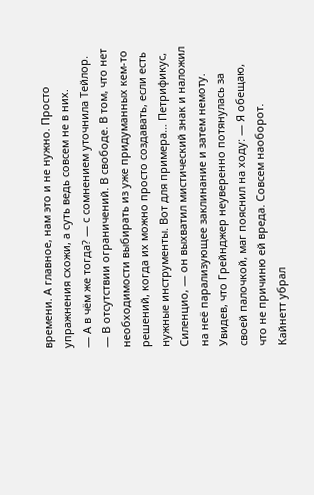времени. А главное, нам это и не нужно. Просто упражнения схожи, а суть ведь совсем не в них.
— А в чём же тогда? — с сомнением уточнила Тейлор.
— В отсутствии ограничений. В свободе. В том, что нет необходимости выбирать из уже придуманных кем-то решений, когда их можно просто создавать, если есть нужные инструменты. Вот для примера… Петрификус, Силенцио, — он выхватил мистический знак и наложил на неё парализующее заклинание и затем немоту. Увидев, что Грейнджер неуверенно потянулась за своей палочкой, маг пояснил на ходу: — Я обещаю, что не причиню ей вреда. Совсем наоборот.
Кайнетт убрал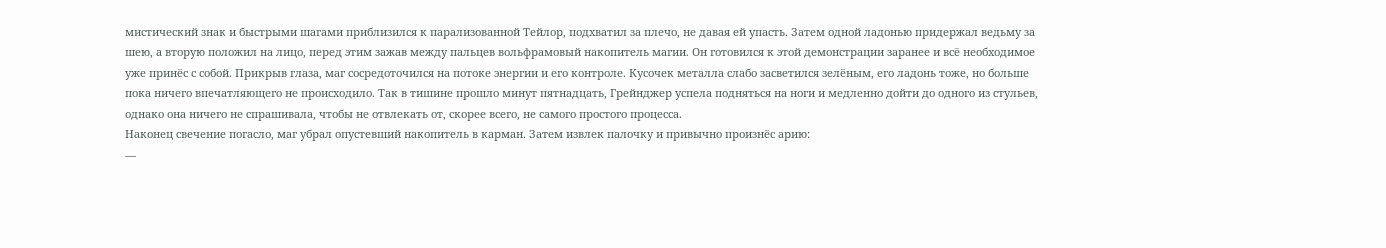мистический знак и быстрыми шагами приблизился к парализованной Тейлор, подхватил за плечо, не давая ей упасть. Затем одной ладонью придержал ведьму за шею, а вторую положил на лицо, перед этим зажав между пальцев вольфрамовый накопитель магии. Он готовился к этой демонстрации заранее и всё необходимое уже принёс с собой. Прикрыв глаза, маг сосредоточился на потоке энергии и его контроле. Кусочек металла слабо засветился зелёным, его ладонь тоже, но больше пока ничего впечатляющего не происходило. Так в тишине прошло минут пятнадцать, Грейнджер успела подняться на ноги и медленно дойти до одного из стульев, однако она ничего не спрашивала, чтобы не отвлекать от, скорее всего, не самого простого процесса.
Наконец свечение погасло, маг убрал опустевший накопитель в карман. Затем извлек палочку и привычно произнёс арию:
—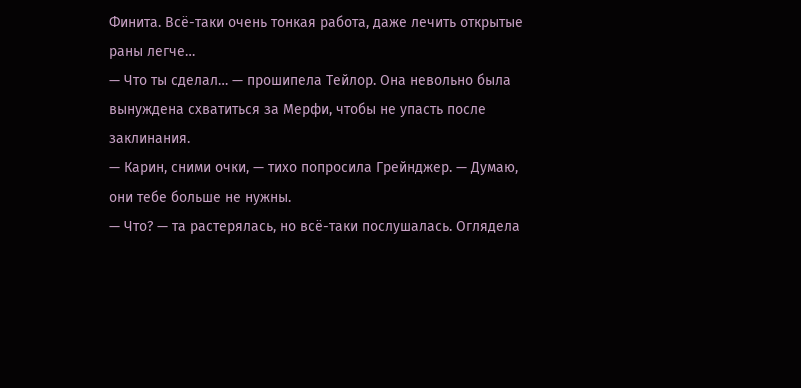Финита. Всё-таки очень тонкая работа, даже лечить открытые раны легче…
— Что ты сделал… — прошипела Тейлор. Она невольно была вынуждена схватиться за Мерфи, чтобы не упасть после заклинания.
— Карин, сними очки, — тихо попросила Грейнджер. — Думаю, они тебе больше не нужны.
— Что? — та растерялась, но всё-таки послушалась. Оглядела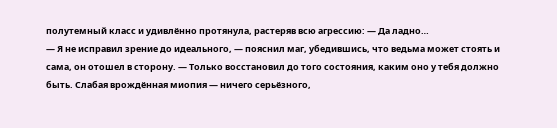полутемный класс и удивлённо протянула, растеряв всю агрессию: — Да ладно…
— Я не исправил зрение до идеального, — пояснил маг, убедившись, что ведьма может стоять и сама, он отошел в сторону. — Только восстановил до того состояния, каким оно у тебя должно быть. Слабая врождённая миопия — ничего серьёзного,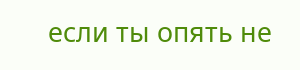если ты опять не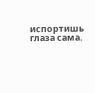испортишь глаза сама.